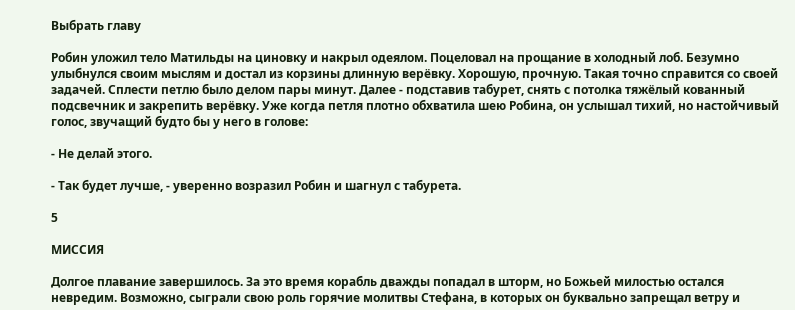Выбрать главу

Робин уложил тело Матильды на циновку и накрыл одеялом. Поцеловал на прощание в холодный лоб. Безумно улыбнулся своим мыслям и достал из корзины длинную верёвку. Хорошую, прочную. Такая точно справится со своей задачей. Сплести петлю было делом пары минут. Далее - подставив табурет, снять с потолка тяжёлый кованный подсвечник и закрепить верёвку. Уже когда петля плотно обхватила шею Робина, он услышал тихий, но настойчивый голос, звучащий будто бы у него в голове:

- Не делай этого.

- Так будет лучше, - уверенно возразил Робин и шагнул с табурета.

5

МИССИЯ

Долгое плавание завершилось. За это время корабль дважды попадал в шторм, но Божьей милостью остался невредим. Возможно, сыграли свою роль горячие молитвы Стефана, в которых он буквально запрещал ветру и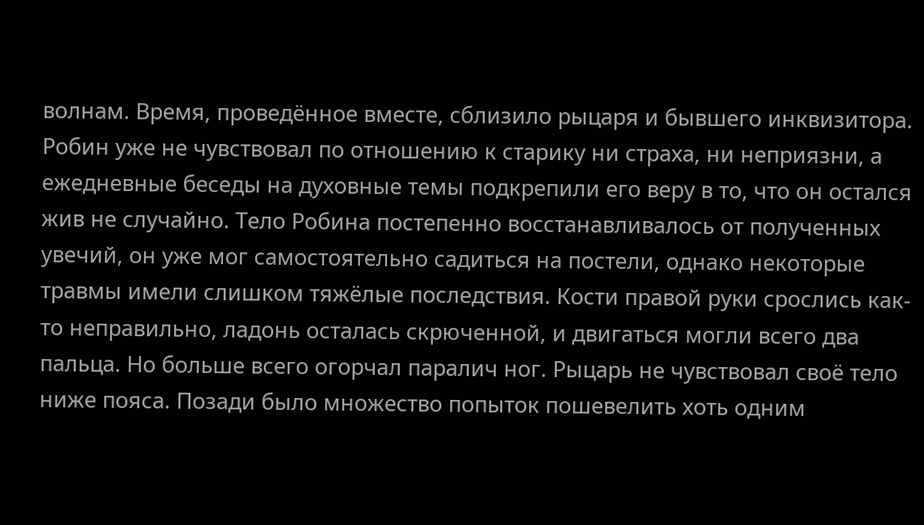волнам. Время, проведённое вместе, сблизило рыцаря и бывшего инквизитора. Робин уже не чувствовал по отношению к старику ни страха, ни неприязни, а ежедневные беседы на духовные темы подкрепили его веру в то, что он остался жив не случайно. Тело Робина постепенно восстанавливалось от полученных увечий, он уже мог самостоятельно садиться на постели, однако некоторые травмы имели слишком тяжёлые последствия. Кости правой руки срослись как-то неправильно, ладонь осталась скрюченной, и двигаться могли всего два пальца. Но больше всего огорчал паралич ног. Рыцарь не чувствовал своё тело ниже пояса. Позади было множество попыток пошевелить хоть одним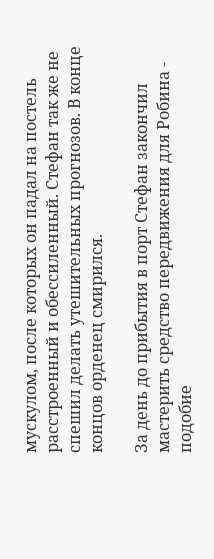мускулом, после которых он падал на постель расстроенный и обессиленный. Стефан так же не спешил делать утешительных прогнозов. В конце концов орденец смирился.

За день до прибытия в порт Стефан закончил мастерить средство передвижения для Робина - подобие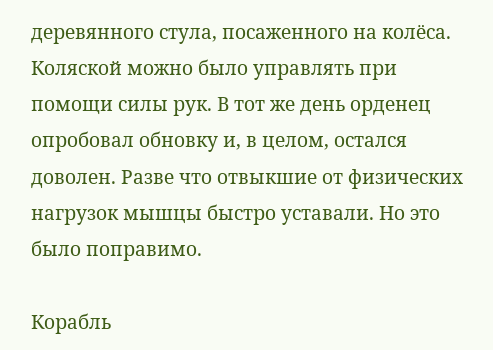деревянного стула, посаженного на колёса. Коляской можно было управлять при помощи силы рук. В тот же день орденец опробовал обновку и, в целом, остался доволен. Разве что отвыкшие от физических нагрузок мышцы быстро уставали. Но это было поправимо.

Корабль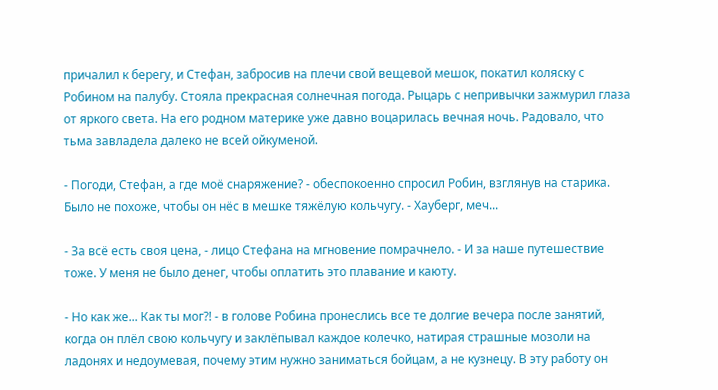причалил к берегу, и Стефан, забросив на плечи свой вещевой мешок, покатил коляску с Робином на палубу. Стояла прекрасная солнечная погода. Рыцарь с непривычки зажмурил глаза от яркого света. На его родном материке уже давно воцарилась вечная ночь. Радовало, что тьма завладела далеко не всей ойкуменой.

- Погоди, Стефан, а где моё снаряжение? - обеспокоенно спросил Робин, взглянув на старика. Было не похоже, чтобы он нёс в мешке тяжёлую кольчугу. - Хауберг, меч...

- За всё есть своя цена, - лицо Стефана на мгновение помрачнело. - И за наше путешествие тоже. У меня не было денег, чтобы оплатить это плавание и каюту.

- Но как же... Как ты мог?! - в голове Робина пронеслись все те долгие вечера после занятий, когда он плёл свою кольчугу и заклёпывал каждое колечко, натирая страшные мозоли на ладонях и недоумевая, почему этим нужно заниматься бойцам, а не кузнецу. В эту работу он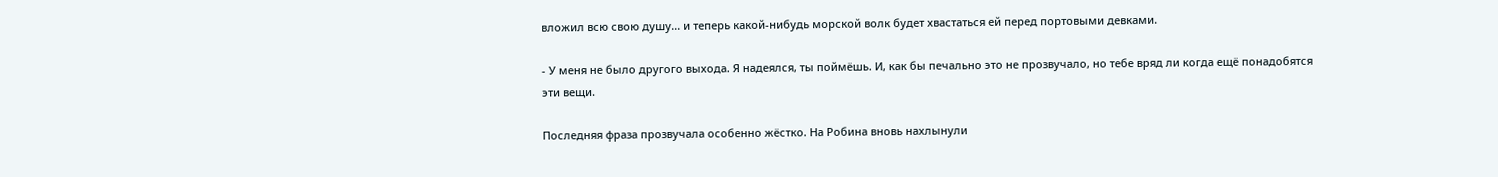вложил всю свою душу... и теперь какой-нибудь морской волк будет хвастаться ей перед портовыми девками.

- У меня не было другого выхода. Я надеялся, ты поймёшь. И, как бы печально это не прозвучало, но тебе вряд ли когда ещё понадобятся эти вещи.

Последняя фраза прозвучала особенно жёстко. На Робина вновь нахлынули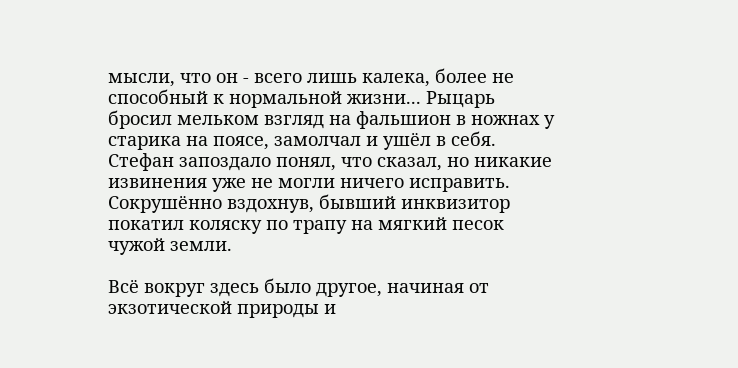мысли, что он - всего лишь калека, более не способный к нормальной жизни... Рыцарь бросил мельком взгляд на фальшион в ножнах у старика на поясе, замолчал и ушёл в себя. Стефан запоздало понял, что сказал, но никакие извинения уже не могли ничего исправить. Сокрушённо вздохнув, бывший инквизитор покатил коляску по трапу на мягкий песок чужой земли.

Всё вокруг здесь было другое, начиная от экзотической природы и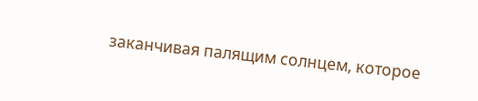заканчивая палящим солнцем, которое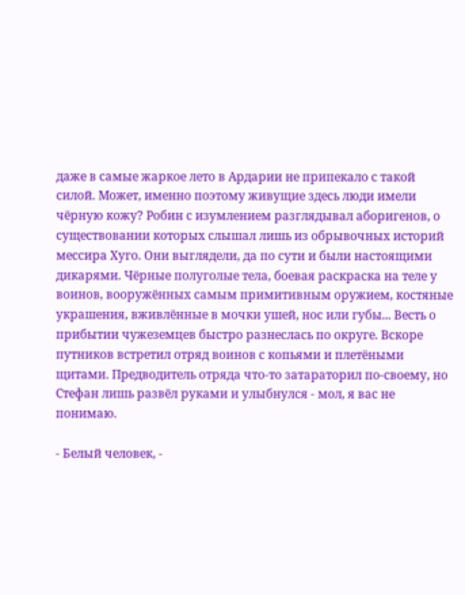даже в самые жаркое лето в Ардарии не припекало с такой силой. Может, именно поэтому живущие здесь люди имели чёрную кожу? Робин с изумлением разглядывал аборигенов, о существовании которых слышал лишь из обрывочных историй мессира Хуго. Они выглядели, да по сути и были настоящими дикарями. Чёрные полуголые тела, боевая раскраска на теле у воинов, вооружённых самым примитивным оружием, костяные украшения, вживлённые в мочки ушей, нос или губы... Весть о прибытии чужеземцев быстро разнеслась по округе. Вскоре путников встретил отряд воинов с копьями и плетёными щитами. Предводитель отряда что-то затараторил по-своему, но Стефан лишь развёл руками и улыбнулся - мол, я вас не понимаю.

- Белый человек, -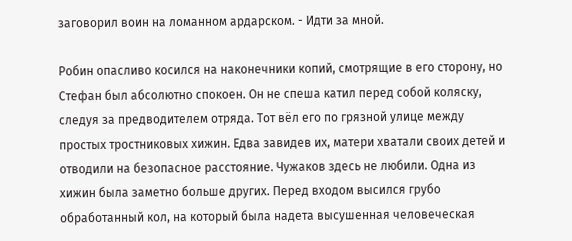заговорил воин на ломанном ардарском. - Идти за мной.

Робин опасливо косился на наконечники копий, смотрящие в его сторону, но Стефан был абсолютно спокоен. Он не спеша катил перед собой коляску, следуя за предводителем отряда. Тот вёл его по грязной улице между простых тростниковых хижин. Едва завидев их, матери хватали своих детей и отводили на безопасное расстояние. Чужаков здесь не любили. Одна из хижин была заметно больше других. Перед входом высился грубо обработанный кол, на который была надета высушенная человеческая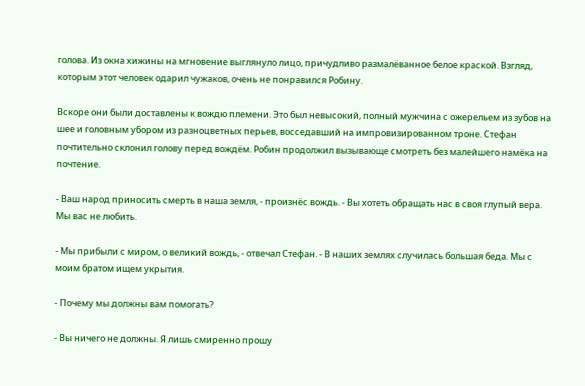голова. Из окна хижины на мгновение выглянуло лицо, причудливо размалёванное белое краской. Взгляд, которым этот человек одарил чужаков, очень не понравился Робину.

Вскоре они были доставлены к вождю племени. Это был невысокий, полный мужчина с ожерельем из зубов на шее и головным убором из разноцветных перьев, восседавший на импровизированном троне. Стефан почтительно склонил голову перед вождём. Робин продолжил вызывающе смотреть без малейшего намёка на почтение.

- Ваш народ приносить смерть в наша земля, - произнёс вождь. - Вы хотеть обращать нас в своя глупый вера. Мы вас не любить.

- Мы прибыли с миром, о великий вождь, - отвечал Стефан. - В наших землях случилась большая беда. Мы с моим братом ищем укрытия.

- Почему мы должны вам помогать?

- Вы ничего не должны. Я лишь смиренно прошу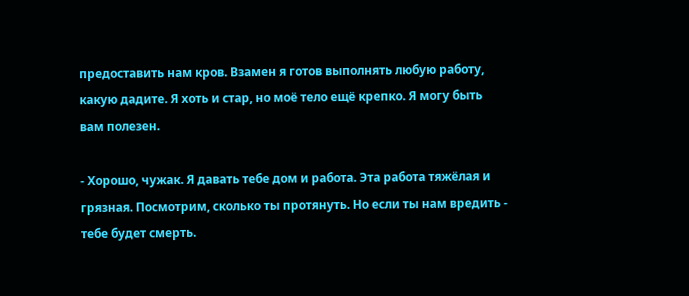предоставить нам кров. Взамен я готов выполнять любую работу, какую дадите. Я хоть и стар, но моё тело ещё крепко. Я могу быть вам полезен.

- Хорошо, чужак. Я давать тебе дом и работа. Эта работа тяжёлая и грязная. Посмотрим, сколько ты протянуть. Но если ты нам вредить - тебе будет смерть.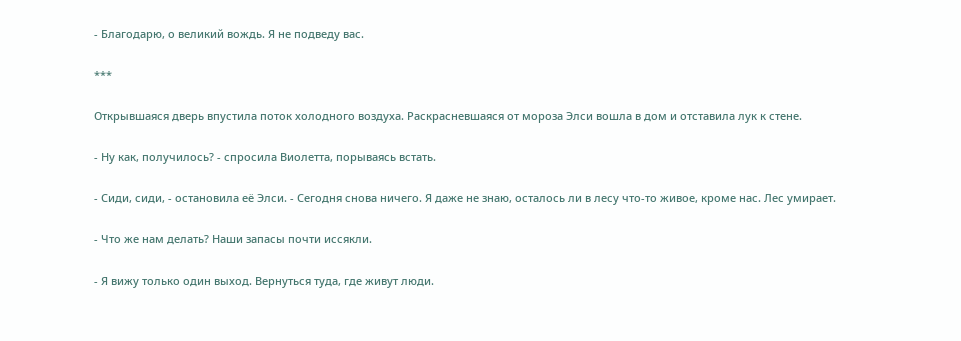- Благодарю, о великий вождь. Я не подведу вас.

***

Открывшаяся дверь впустила поток холодного воздуха. Раскрасневшаяся от мороза Элси вошла в дом и отставила лук к стене.

- Ну как, получилось? - спросила Виолетта, порываясь встать.

- Сиди, сиди, - остановила её Элси. - Сегодня снова ничего. Я даже не знаю, осталось ли в лесу что-то живое, кроме нас. Лес умирает.

- Что же нам делать? Наши запасы почти иссякли.

- Я вижу только один выход. Вернуться туда, где живут люди.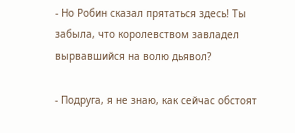- Но Робин сказал прятаться здесь! Ты забыла, что королевством завладел вырвавшийся на волю дьявол?

- Подруга, я не знаю, как сейчас обстоят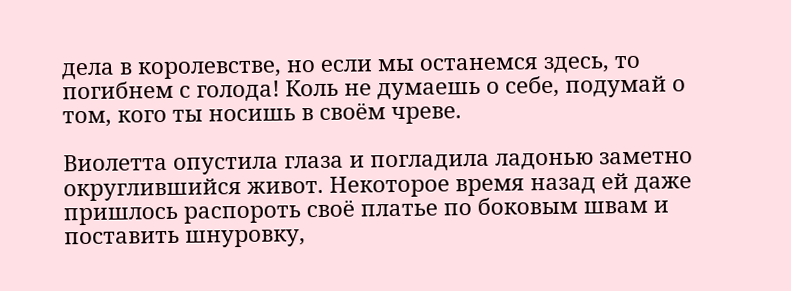дела в королевстве, но если мы останемся здесь, то погибнем с голода! Коль не думаешь о себе, подумай о том, кого ты носишь в своём чреве.

Виолетта опустила глаза и погладила ладонью заметно округлившийся живот. Некоторое время назад ей даже пришлось распороть своё платье по боковым швам и поставить шнуровку,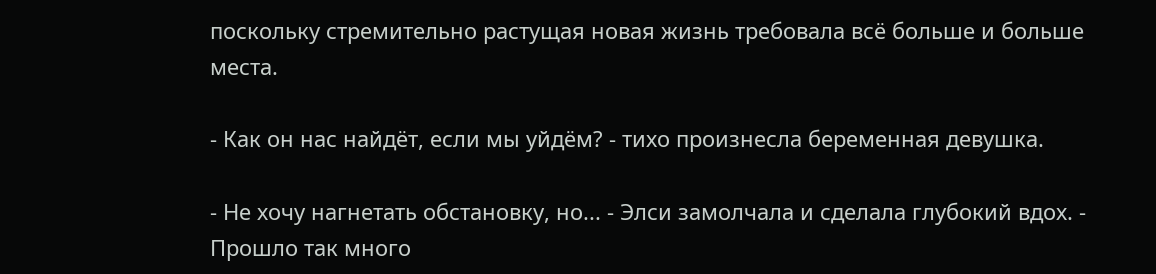поскольку стремительно растущая новая жизнь требовала всё больше и больше места.

- Как он нас найдёт, если мы уйдём? - тихо произнесла беременная девушка.

- Не хочу нагнетать обстановку, но... - Элси замолчала и сделала глубокий вдох. - Прошло так много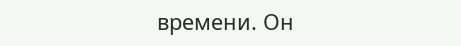времени. Он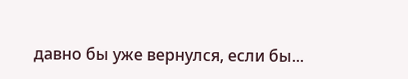давно бы уже вернулся, если бы...